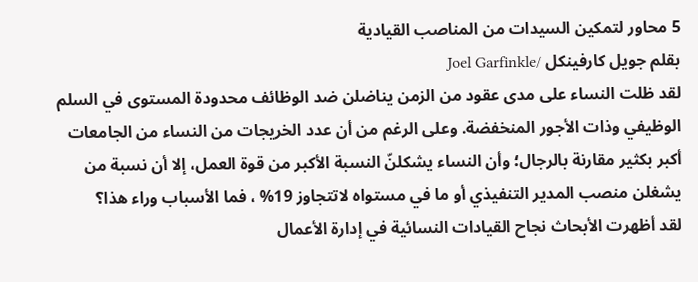5 محاور لتمكين السيدات من المناصب القيادية
بقلم جويل كارفينكل /Joel Garfinkle
لقد ظلت النساء على مدى عقود من الزمن يناضلن ضد الوظائف محدودة المستوى في السلم الوظيفي وذات الأجور المنخفضة. وعلى الرغم من أن عدد الخريجات من النساء من الجامعات أكبر بكثير مقارنة بالرجال؛ وأن النساء يشكلنّ النسبة الأكبر من قوة العمل، إلا أن نسبة من يشغلن منصب المدير التنفيذي أو ما في مستواه لاتتجاوز 19% ، فما الأسباب وراء هذا؟
لقد أظهرت الأبحاث نجاح القيادات النسائية في إدارة الأعمال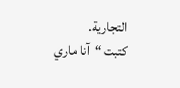التجارية.
كتبت “آنا ماري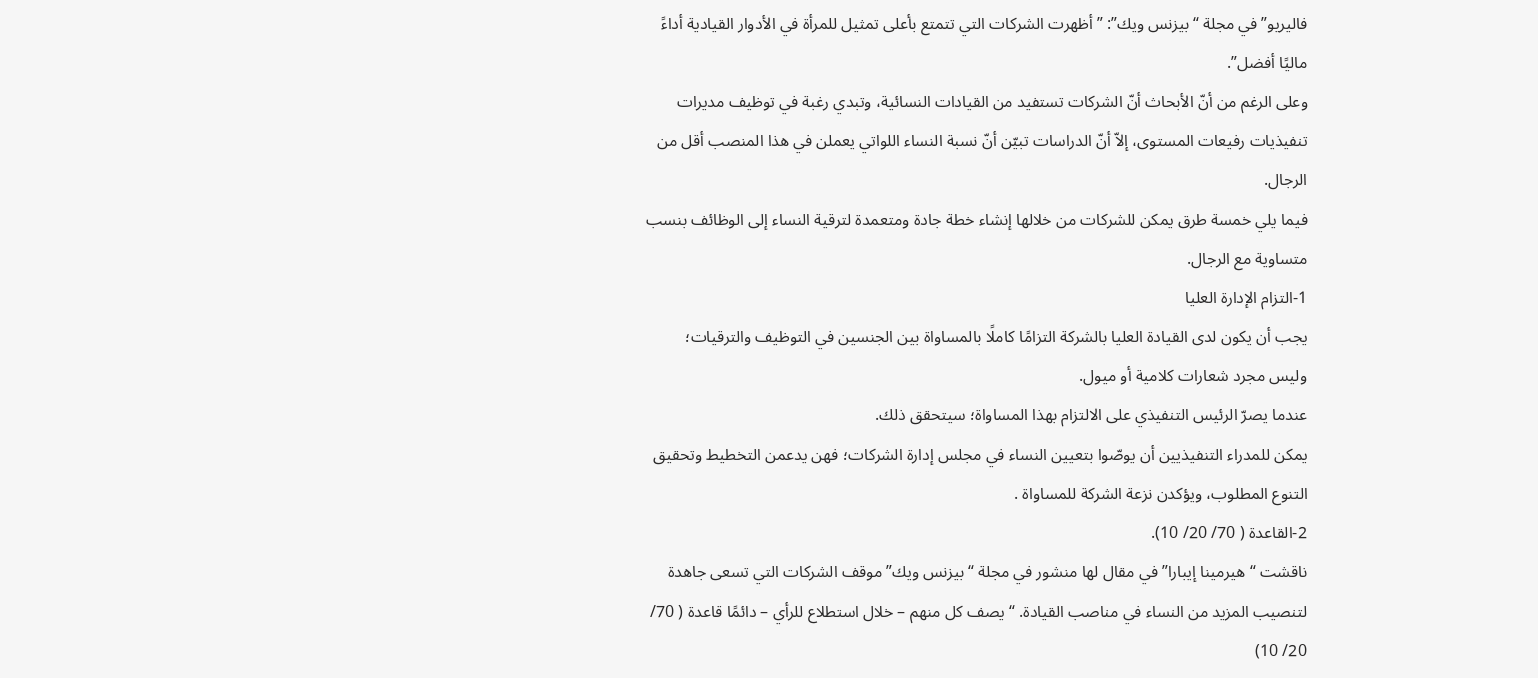فاليريو” في مجلة “بيزنس ويك”: ” أظهرت الشركات التي تتمتع بأعلى تمثيل للمرأة في الأدوار القيادية أداءً ماليًا أفضل”.
وعلى الرغم من أنّ الأبحاث أنّ الشركات تستفيد من القيادات النسائية، وتبدي رغبة في توظيف مديرات تنفيذيات رفيعات المستوى، إلاّ أنّ الدراسات تبيّن أنّ نسبة النساء اللواتي يعملن في هذا المنصب أقل من الرجال.
فيما يلي خمسة طرق يمكن للشركات من خلالها إنشاء خطة جادة ومتعمدة لترقية النساء إلى الوظائف بنسب متساوية مع الرجال.
1-التزام الإدارة العليا
يجب أن يكون لدى القيادة العليا بالشركة التزامًا كاملًا بالمساواة بين الجنسين في التوظيف والترقيات؛ وليس مجرد شعارات كلامية أو ميول.
عندما يصرّ الرئيس التنفيذي على الالتزام بهذا المساواة؛ سيتحقق ذلك.
يمكن للمدراء التنفيذيين أن يوصّوا بتعيين النساء في مجلس إدارة الشركات؛ فهن يدعمن التخطيط وتحقيق التنوع المطلوب، ويؤكدن نزعة الشركة للمساواة .
2-القاعدة ( 70/ 20/ 10).
ناقشت “هيرمينا إيبارا” في مقال لها منشور في مجلة “بيزنس ويك” موقف الشركات التي تسعى جاهدة لتنصيب المزيد من النساء في مناصب القيادة. “يصف كل منهم – خلال استطلاع للرأي – دائمًا قاعدة ( 70/ 20/ 10)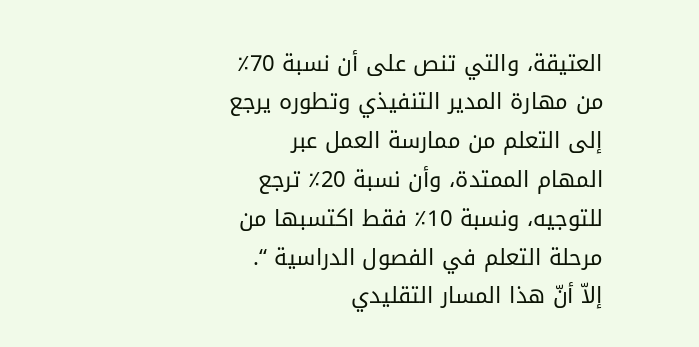العتيقة، والتي تنص على أن نسبة 70٪ من مهارة المدير التنفيذي وتطوره يرجع إلى التعلم من ممارسة العمل عبر المهام الممتدة، وأن نسبة 20٪ ترجع للتوجيه، ونسبة 10٪ فقط اكتسبها من مرحلة التعلم في الفصول الدراسية “.
إلاّ أنّ هذا المسار التقليدي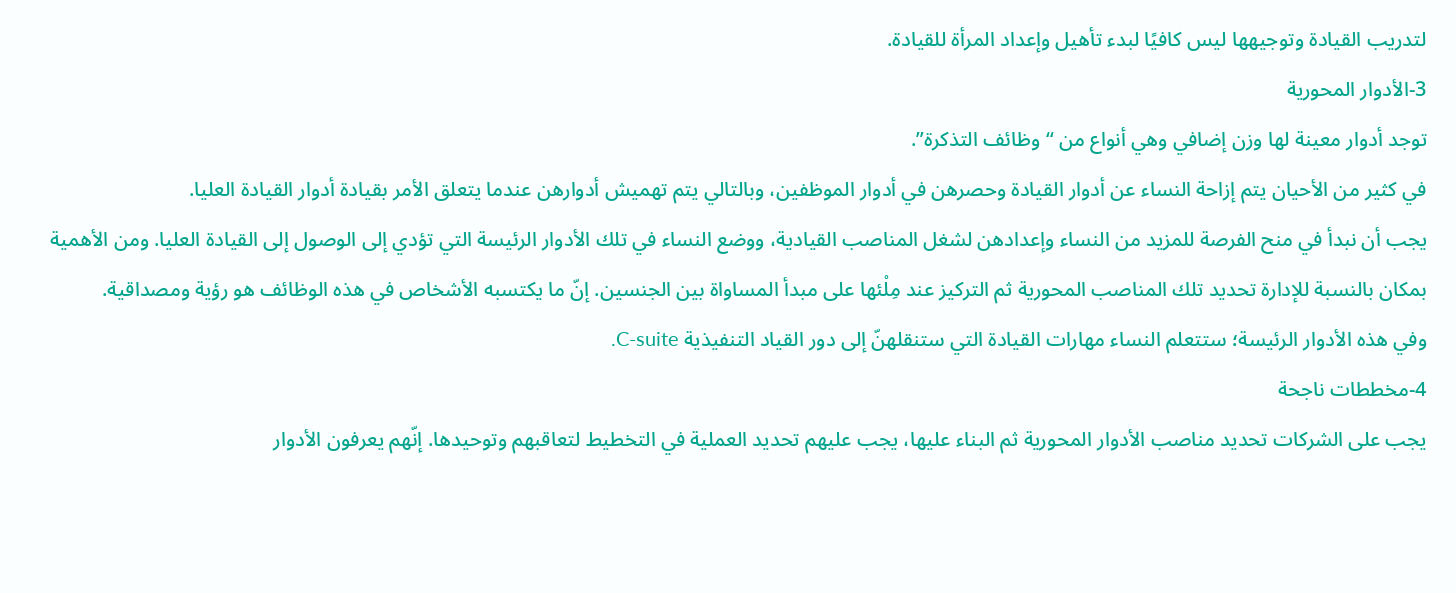لتدريب القيادة وتوجيهها ليس كافيًا لبدء تأهيل وإعداد المرأة للقيادة.
3-الأدوار المحورية
توجد أدوار معينة لها وزن إضافي وهي أنواع من “وظائف التذكرة”.
في كثير من الأحيان يتم إزاحة النساء عن أدوار القيادة وحصرهن في أدوار الموظفين، وبالتالي يتم تهميش أدوارهن عندما يتعلق الأمر بقيادة أدوار القيادة العليا.
يجب أن نبدأ في منح الفرصة للمزيد من النساء وإعدادهن لشغل المناصب القيادية، ووضع النساء في تلك الأدوار الرئيسة التي تؤدي إلى الوصول إلى القيادة العليا. ومن الأهمية بمكان بالنسبة للإدارة تحديد تلك المناصب المحورية ثم التركيز عند مِلْئها على مبدأ المساواة بين الجنسين. إنّ ما يكتسبه الأشخاص في هذه الوظائف هو رؤية ومصداقية.
وفي هذه الأدوار الرئيسة؛ ستتعلم النساء مهارات القيادة التي ستنقلهنّ إلى دور القياد التنفيذية C-suite.
4-مخططات ناجحة
يجب على الشركات تحديد مناصب الأدوار المحورية ثم البناء عليها، يجب عليهم تحديد العملية في التخطيط لتعاقبهم وتوحيدها. إنّهم يعرفون الأدوار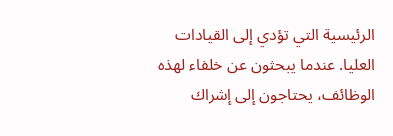الرئيسية التي تؤدي إلى القيادات العليا. عندما يبحثون عن خلفاء لهذه الوظائف، يحتاجون إلى إشراك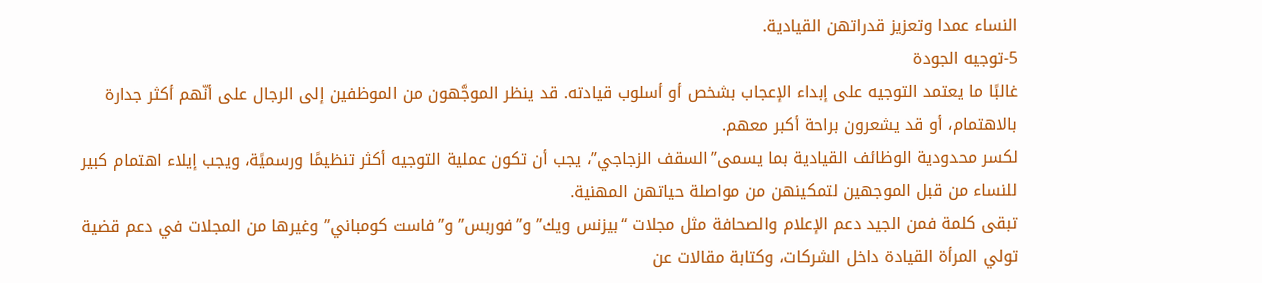النساء عمدا وتعزيز قدراتهن القيادية.
5-توجيه الجودة
غالبًا ما يعتمد التوجيه على إبداء الإعجاب بشخص أو أسلوب قيادته. قد ينظر الموجَّهون من الموظفين إلى الرجال على أنّهم أكثر جدارة بالاهتمام، أو قد يشعرون براحة أكبر معهم.
لكسر محدودية الوظائف القيادية بما يسمى”السقف الزجاجي”، يجب أن تكون عملية التوجيه أكثر تنظيمًا ورسميًة، ويجب إيلاء اهتمام كبير للنساء من قبل الموجهين لتمكينهن من مواصلة حياتهن المهنية.
تبقى كلمة فمن الجيد دعم الإعلام والصحافة مثل مجلات “بيزنس ويك” و”فوربس” و”فاست كومباني” وغيرها من المجلات في دعم قضية تولي المرأة القيادة داخل الشركات، وكتابة مقالات عن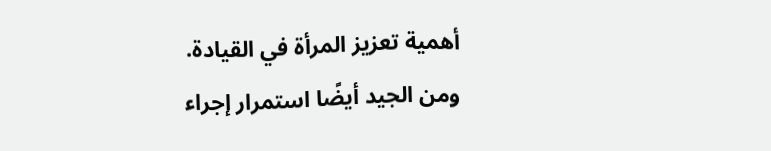أهمية تعزيز المرأة في القيادة.
ومن الجيد أيضًا استمرار إجراء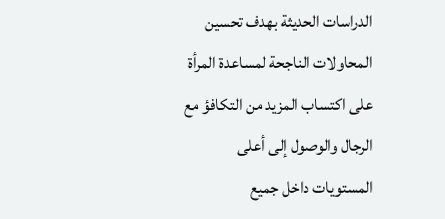الدراسات الحديثة بهدف تحسين المحاولات الناجحة لمساعدة المرأة على اكتساب المزيد من التكافؤ مع الرجال والوصول إلى أعلى المستويات داخل جميع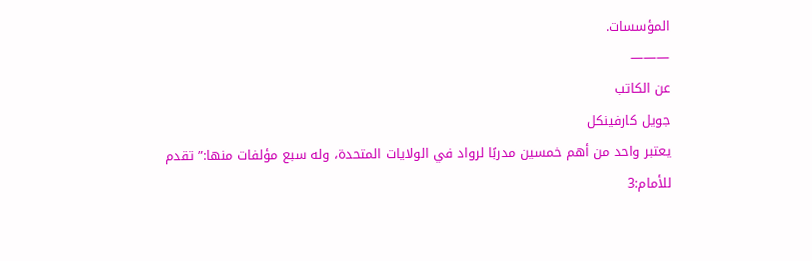المؤسسات.
———
عن الكاتب
جويل كارفينكل
يعتبر واحد من أهم خمسين مدربًا لرواد في الولايات المتحدة، وله سبع مؤلفات منها:” تقدم للأمام:3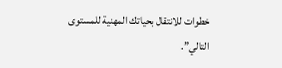خطوات للانتقال بحياتك المهنية للمستوى التالي”.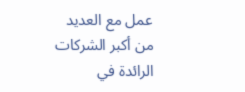عمل مع العديد من أكبر الشركات الرائدة في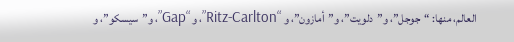العالم، منها: “جوجل”، و”دلويت”، و”أمازون”، و “Ritz-Carlton”، و “Gap”، و”سيسكو”، و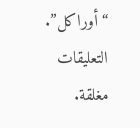“أوراكل”.
التعليقات مغلقة.